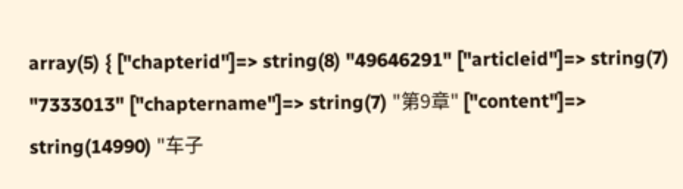array(5) { ["chapterid"]=> string(8) "49646291" ["articleid"]=> string(7) "7333013" ["chaptername"]=> string(7) "第9章" ["content"]=> string(14990) "车子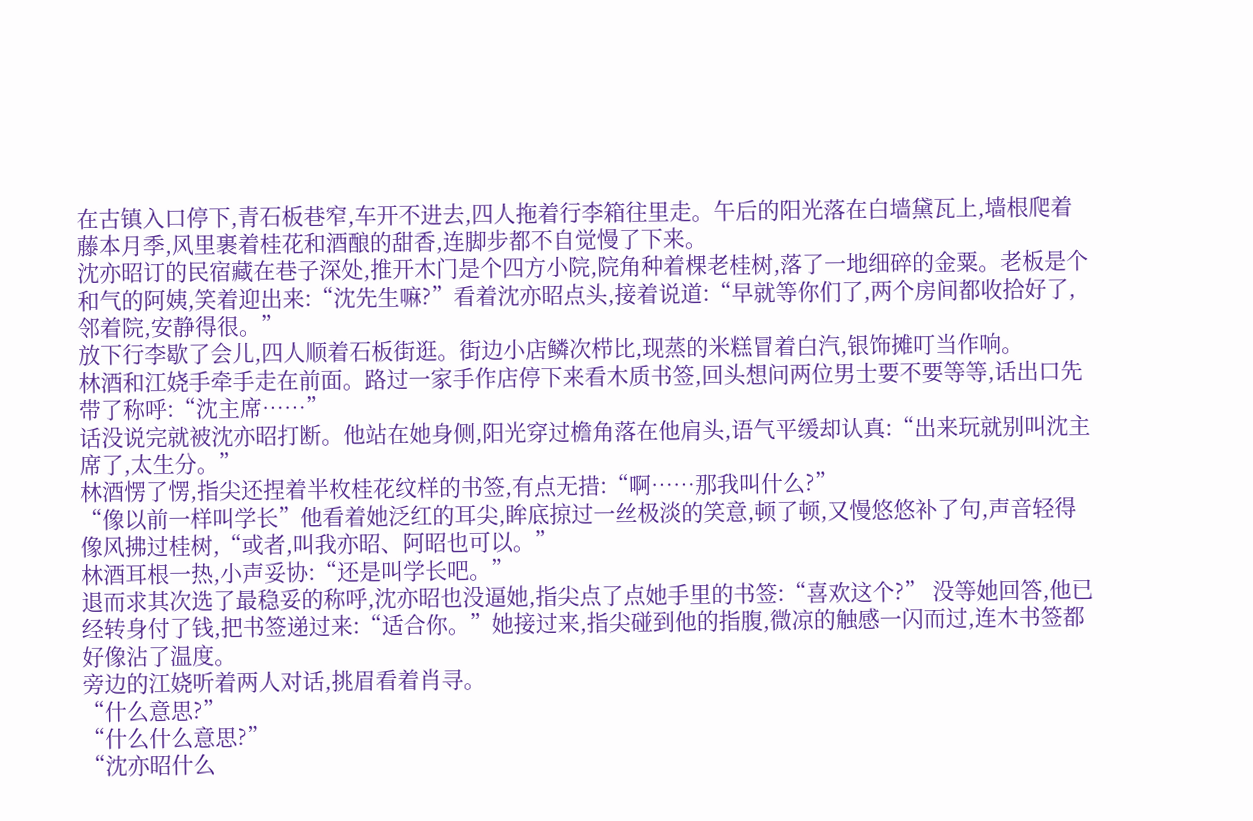在古镇入口停下,青石板巷窄,车开不进去,四人拖着行李箱往里走。午后的阳光落在白墙黛瓦上,墙根爬着藤本月季,风里裹着桂花和酒酿的甜香,连脚步都不自觉慢了下来。
沈亦昭订的民宿藏在巷子深处,推开木门是个四方小院,院角种着棵老桂树,落了一地细碎的金粟。老板是个和气的阿姨,笑着迎出来:“沈先生嘛?”看着沈亦昭点头,接着说道:“早就等你们了,两个房间都收拾好了,邻着院,安静得很。”
放下行李歇了会儿,四人顺着石板街逛。街边小店鳞次栉比,现蒸的米糕冒着白汽,银饰摊叮当作响。
林酒和江娆手牵手走在前面。路过一家手作店停下来看木质书签,回头想问两位男士要不要等等,话出口先带了称呼:“沈主席……”
话没说完就被沈亦昭打断。他站在她身侧,阳光穿过檐角落在他肩头,语气平缓却认真:“出来玩就别叫沈主席了,太生分。”
林酒愣了愣,指尖还捏着半枚桂花纹样的书签,有点无措:“啊……那我叫什么?”
“像以前一样叫学长”他看着她泛红的耳尖,眸底掠过一丝极淡的笑意,顿了顿,又慢悠悠补了句,声音轻得像风拂过桂树,“或者,叫我亦昭、阿昭也可以。”
林酒耳根一热,小声妥协:“还是叫学长吧。”
退而求其次选了最稳妥的称呼,沈亦昭也没逼她,指尖点了点她手里的书签:“喜欢这个?” 没等她回答,他已经转身付了钱,把书签递过来:“适合你。”她接过来,指尖碰到他的指腹,微凉的触感一闪而过,连木书签都好像沾了温度。
旁边的江娆听着两人对话,挑眉看着肖寻。
“什么意思?”
“什么什么意思?”
“沈亦昭什么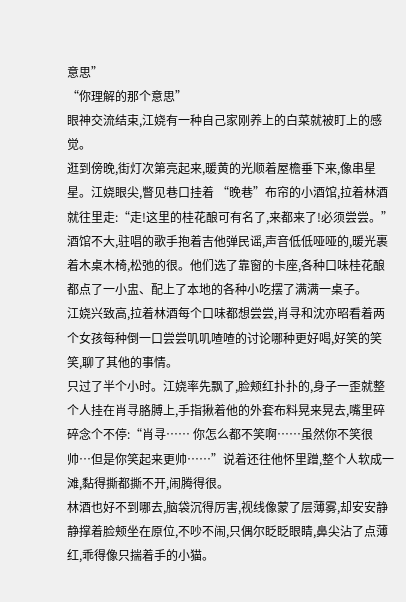意思”
“你理解的那个意思”
眼神交流结束,江娆有一种自己家刚养上的白菜就被盯上的感觉。
逛到傍晚,街灯次第亮起来,暖黄的光顺着屋檐垂下来,像串星星。江娆眼尖,瞥见巷口挂着 “晚巷”布帘的小酒馆,拉着林酒就往里走:“走!这里的桂花酿可有名了,来都来了!必须尝尝。”
酒馆不大,驻唱的歌手抱着吉他弹民谣,声音低低哑哑的,暖光裹着木桌木椅,松弛的很。他们选了靠窗的卡座,各种口味桂花酿都点了一小盅、配上了本地的各种小吃摆了满满一桌子。
江娆兴致高,拉着林酒每个口味都想尝尝,肖寻和沈亦昭看着两个女孩每种倒一口尝尝叽叽喳喳的讨论哪种更好喝,好笑的笑笑,聊了其他的事情。
只过了半个小时。江娆率先飘了,脸颊红扑扑的,身子一歪就整个人挂在肖寻胳膊上,手指揪着他的外套布料晃来晃去,嘴里碎碎念个不停:“肖寻…… 你怎么都不笑啊……虽然你不笑很帅…但是你笑起来更帅……”说着还往他怀里蹭,整个人软成一滩,黏得撕都撕不开,闹腾得很。
林酒也好不到哪去,脑袋沉得厉害,视线像蒙了层薄雾,却安安静静撑着脸颊坐在原位,不吵不闹,只偶尔眨眨眼睛,鼻尖沾了点薄红,乖得像只揣着手的小猫。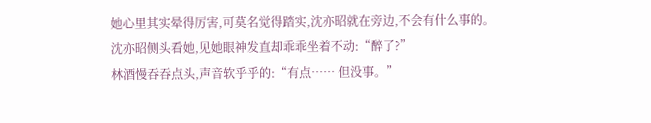她心里其实晕得厉害,可莫名觉得踏实,沈亦昭就在旁边,不会有什么事的。
沈亦昭侧头看她,见她眼神发直却乖乖坐着不动:“醉了?”
林酒慢吞吞点头,声音软乎乎的:“有点…… 但没事。”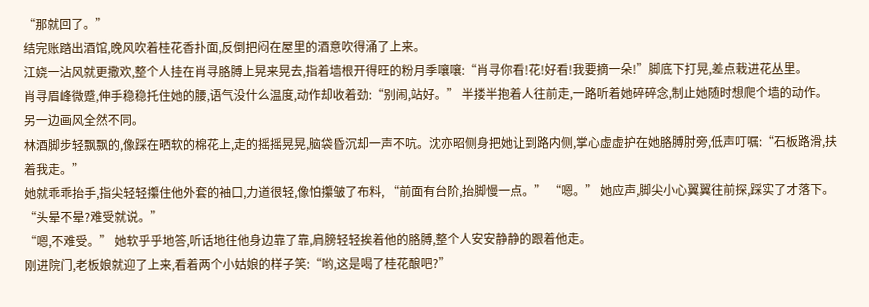“那就回了。”
结完账踏出酒馆,晚风吹着桂花香扑面,反倒把闷在屋里的酒意吹得涌了上来。
江娆一沾风就更撒欢,整个人挂在肖寻胳膊上晃来晃去,指着墙根开得旺的粉月季嚷嚷:“肖寻你看!花!好看!我要摘一朵!”脚底下打晃,差点栽进花丛里。
肖寻眉峰微蹙,伸手稳稳托住她的腰,语气没什么温度,动作却收着劲:“别闹,站好。” 半搂半抱着人往前走,一路听着她碎碎念,制止她随时想爬个墙的动作。
另一边画风全然不同。
林酒脚步轻飘飘的,像踩在晒软的棉花上,走的摇摇晃晃,脑袋昏沉却一声不吭。沈亦昭侧身把她让到路内侧,掌心虚虚护在她胳膊肘旁,低声叮嘱:“石板路滑,扶着我走。”
她就乖乖抬手,指尖轻轻攥住他外套的袖口,力道很轻,像怕攥皱了布料, “前面有台阶,抬脚慢一点。” “嗯。” 她应声,脚尖小心翼翼往前探,踩实了才落下。
“头晕不晕?难受就说。”
“嗯,不难受。” 她软乎乎地答,听话地往他身边靠了靠,肩膀轻轻挨着他的胳膊,整个人安安静静的跟着他走。
刚进院门,老板娘就迎了上来,看着两个小姑娘的样子笑:“哟,这是喝了桂花酿吧?”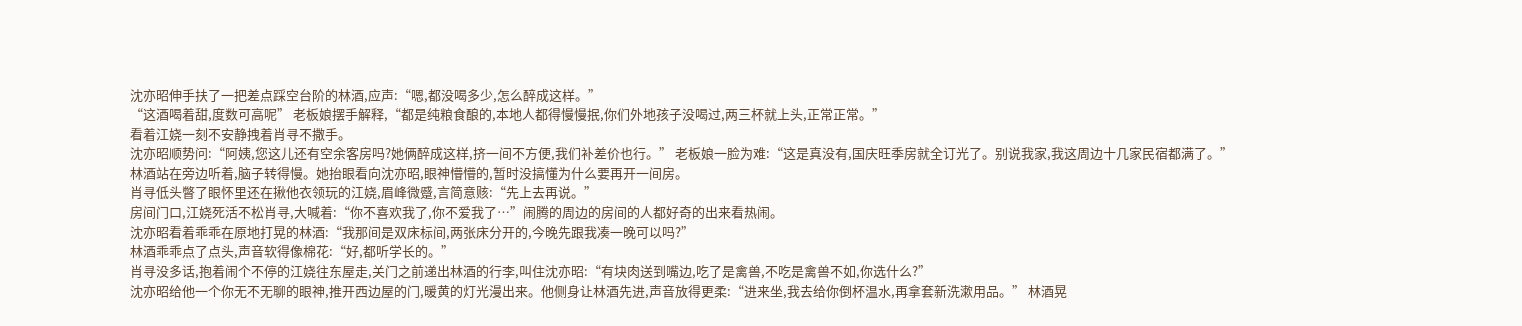沈亦昭伸手扶了一把差点踩空台阶的林酒,应声:“嗯,都没喝多少,怎么醉成这样。”
“这酒喝着甜,度数可高呢” 老板娘摆手解释,“都是纯粮食酿的,本地人都得慢慢抿,你们外地孩子没喝过,两三杯就上头,正常正常。”
看着江娆一刻不安静拽着肖寻不撒手。
沈亦昭顺势问:“阿姨,您这儿还有空余客房吗?她俩醉成这样,挤一间不方便,我们补差价也行。” 老板娘一脸为难:“这是真没有,国庆旺季房就全订光了。别说我家,我这周边十几家民宿都满了。”
林酒站在旁边听着,脑子转得慢。她抬眼看向沈亦昭,眼神懵懵的,暂时没搞懂为什么要再开一间房。
肖寻低头瞥了眼怀里还在揪他衣领玩的江娆,眉峰微蹙,言简意赅:“先上去再说。”
房间门口,江娆死活不松肖寻,大喊着:“你不喜欢我了,你不爱我了…”闹腾的周边的房间的人都好奇的出来看热闹。
沈亦昭看着乖乖在原地打晃的林酒:“我那间是双床标间,两张床分开的,今晚先跟我凑一晚可以吗?”
林酒乖乖点了点头,声音软得像棉花:“好,都听学长的。”
肖寻没多话,抱着闹个不停的江娆往东屋走,关门之前递出林酒的行李,叫住沈亦昭:“有块肉送到嘴边,吃了是禽兽,不吃是禽兽不如,你选什么?”
沈亦昭给他一个你无不无聊的眼神,推开西边屋的门,暖黄的灯光漫出来。他侧身让林酒先进,声音放得更柔:“进来坐,我去给你倒杯温水,再拿套新洗漱用品。” 林酒晃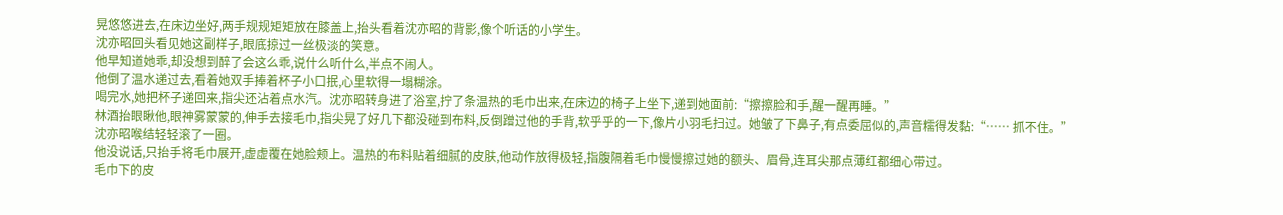晃悠悠进去,在床边坐好,两手规规矩矩放在膝盖上,抬头看着沈亦昭的背影,像个听话的小学生。
沈亦昭回头看见她这副样子,眼底掠过一丝极淡的笑意。
他早知道她乖,却没想到醉了会这么乖,说什么听什么,半点不闹人。
他倒了温水递过去,看着她双手捧着杯子小口抿,心里软得一塌糊涂。
喝完水,她把杯子递回来,指尖还沾着点水汽。沈亦昭转身进了浴室,拧了条温热的毛巾出来,在床边的椅子上坐下,递到她面前:“擦擦脸和手,醒一醒再睡。”
林酒抬眼瞅他,眼神雾蒙蒙的,伸手去接毛巾,指尖晃了好几下都没碰到布料,反倒蹭过他的手背,软乎乎的一下,像片小羽毛扫过。她皱了下鼻子,有点委屈似的,声音糯得发黏:“…… 抓不住。”
沈亦昭喉结轻轻滚了一圈。
他没说话,只抬手将毛巾展开,虚虚覆在她脸颊上。温热的布料贴着细腻的皮肤,他动作放得极轻,指腹隔着毛巾慢慢擦过她的额头、眉骨,连耳尖那点薄红都细心带过。
毛巾下的皮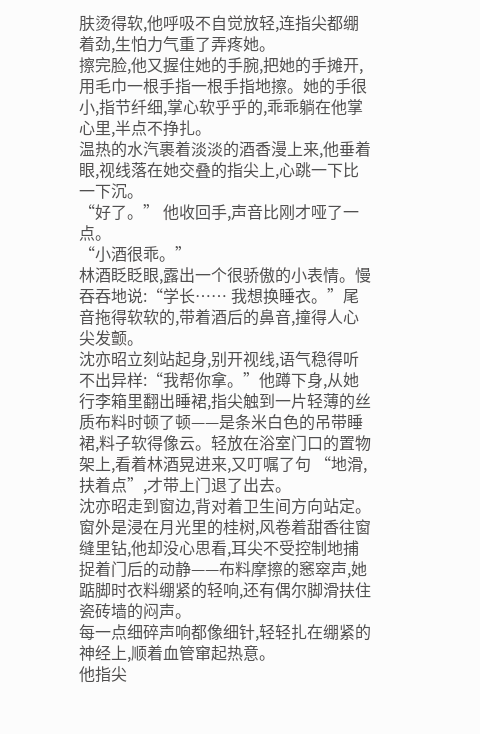肤烫得软,他呼吸不自觉放轻,连指尖都绷着劲,生怕力气重了弄疼她。
擦完脸,他又握住她的手腕,把她的手摊开,用毛巾一根手指一根手指地擦。她的手很小,指节纤细,掌心软乎乎的,乖乖躺在他掌心里,半点不挣扎。
温热的水汽裹着淡淡的酒香漫上来,他垂着眼,视线落在她交叠的指尖上,心跳一下比一下沉。
“好了。” 他收回手,声音比刚才哑了一点。
“小酒很乖。”
林酒眨眨眼,露出一个很骄傲的小表情。慢吞吞地说:“学长…… 我想换睡衣。”尾音拖得软软的,带着酒后的鼻音,撞得人心尖发颤。
沈亦昭立刻站起身,别开视线,语气稳得听不出异样:“我帮你拿。”他蹲下身,从她行李箱里翻出睡裙,指尖触到一片轻薄的丝质布料时顿了顿——是条米白色的吊带睡裙,料子软得像云。轻放在浴室门口的置物架上,看着林酒晃进来,又叮嘱了句 “地滑,扶着点”,才带上门退了出去。
沈亦昭走到窗边,背对着卫生间方向站定。窗外是浸在月光里的桂树,风卷着甜香往窗缝里钻,他却没心思看,耳尖不受控制地捕捉着门后的动静——布料摩擦的窸窣声,她踮脚时衣料绷紧的轻响,还有偶尔脚滑扶住瓷砖墙的闷声。
每一点细碎声响都像细针,轻轻扎在绷紧的神经上,顺着血管窜起热意。
他指尖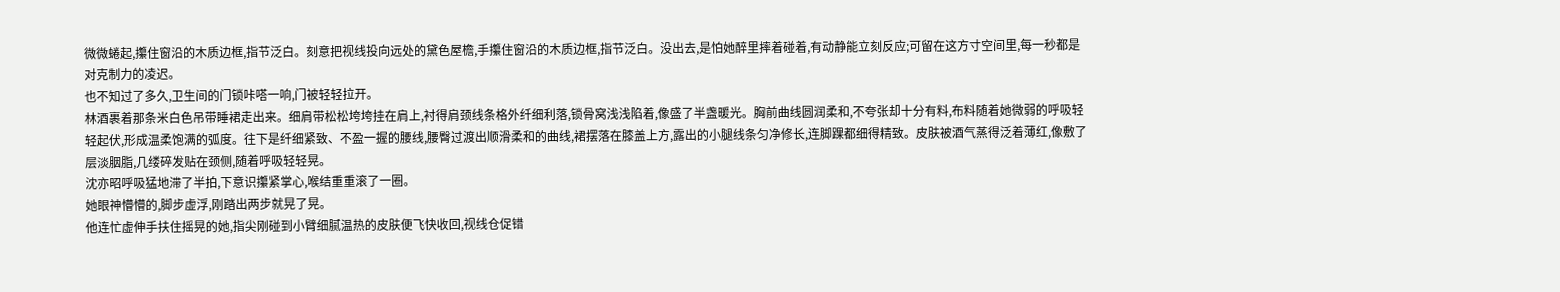微微蜷起,攥住窗沿的木质边框,指节泛白。刻意把视线投向远处的黛色屋檐,手攥住窗沿的木质边框,指节泛白。没出去,是怕她醉里摔着碰着,有动静能立刻反应;可留在这方寸空间里,每一秒都是对克制力的凌迟。
也不知过了多久,卫生间的门锁咔嗒一响,门被轻轻拉开。
林酒裹着那条米白色吊带睡裙走出来。细肩带松松垮垮挂在肩上,衬得肩颈线条格外纤细利落,锁骨窝浅浅陷着,像盛了半盏暖光。胸前曲线圆润柔和,不夸张却十分有料,布料随着她微弱的呼吸轻轻起伏,形成温柔饱满的弧度。往下是纤细紧致、不盈一握的腰线,腰臀过渡出顺滑柔和的曲线,裙摆落在膝盖上方,露出的小腿线条匀净修长,连脚踝都细得精致。皮肤被酒气蒸得泛着薄红,像敷了层淡胭脂,几缕碎发贴在颈侧,随着呼吸轻轻晃。
沈亦昭呼吸猛地滞了半拍,下意识攥紧掌心,喉结重重滚了一圈。
她眼神懵懵的,脚步虚浮,刚踏出两步就晃了晃。
他连忙虚伸手扶住摇晃的她,指尖刚碰到小臂细腻温热的皮肤便飞快收回,视线仓促错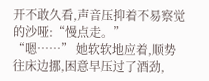开不敢久看,声音压抑着不易察觉的沙哑:“慢点走。”
“嗯……” 她软软地应着,顺势往床边挪,困意早压过了酒劲,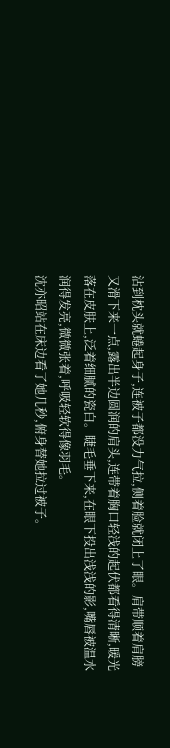沾到枕头就蜷起身子,连被子都没力气拉,侧着脸就闭上了眼。肩带顺着肩膀又滑下来一点,露出半边圆润的肩头,连带着胸口轻浅的起伏都看得清晰,暖光落在皮肤上,泛着细腻的瓷白。睫毛垂下来,在眼下投出浅浅的影,嘴唇被温水润得发亮,微微张着,呼吸轻软得像羽毛。
沈亦昭站在床边看了她几秒,俯身替她拉过被子。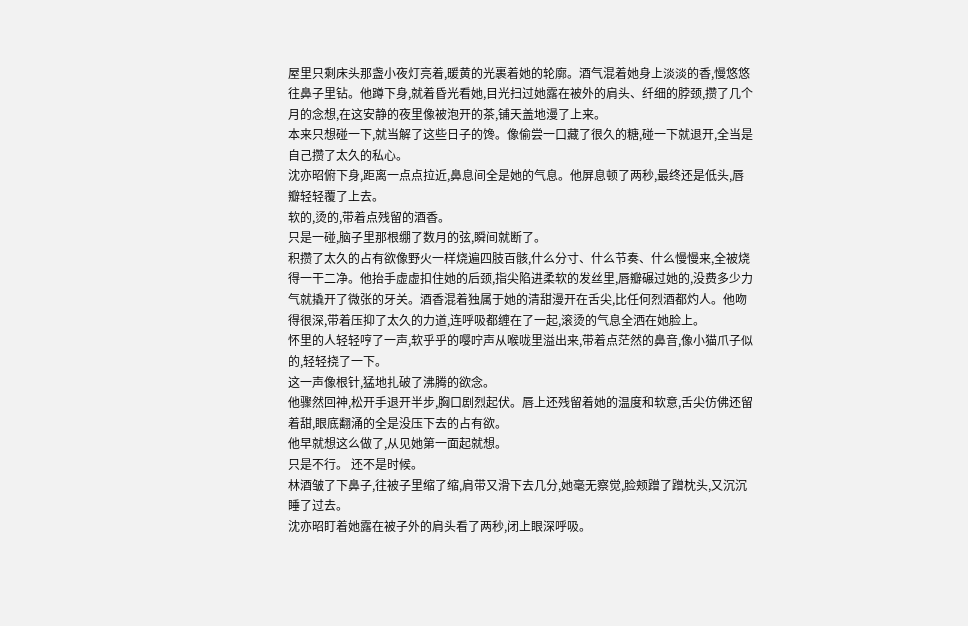屋里只剩床头那盏小夜灯亮着,暖黄的光裹着她的轮廓。酒气混着她身上淡淡的香,慢悠悠往鼻子里钻。他蹲下身,就着昏光看她,目光扫过她露在被外的肩头、纤细的脖颈,攒了几个月的念想,在这安静的夜里像被泡开的茶,铺天盖地漫了上来。
本来只想碰一下,就当解了这些日子的馋。像偷尝一口藏了很久的糖,碰一下就退开,全当是自己攒了太久的私心。
沈亦昭俯下身,距离一点点拉近,鼻息间全是她的气息。他屏息顿了两秒,最终还是低头,唇瓣轻轻覆了上去。
软的,烫的,带着点残留的酒香。
只是一碰,脑子里那根绷了数月的弦,瞬间就断了。
积攒了太久的占有欲像野火一样烧遍四肢百骸,什么分寸、什么节奏、什么慢慢来,全被烧得一干二净。他抬手虚虚扣住她的后颈,指尖陷进柔软的发丝里,唇瓣碾过她的,没费多少力气就撬开了微张的牙关。酒香混着独属于她的清甜漫开在舌尖,比任何烈酒都灼人。他吻得很深,带着压抑了太久的力道,连呼吸都缠在了一起,滚烫的气息全洒在她脸上。
怀里的人轻轻哼了一声,软乎乎的嘤咛声从喉咙里溢出来,带着点茫然的鼻音,像小猫爪子似的,轻轻挠了一下。
这一声像根针,猛地扎破了沸腾的欲念。
他骤然回神,松开手退开半步,胸口剧烈起伏。唇上还残留着她的温度和软意,舌尖仿佛还留着甜,眼底翻涌的全是没压下去的占有欲。
他早就想这么做了,从见她第一面起就想。
只是不行。 还不是时候。
林酒皱了下鼻子,往被子里缩了缩,肩带又滑下去几分,她毫无察觉,脸颊蹭了蹭枕头,又沉沉睡了过去。
沈亦昭盯着她露在被子外的肩头看了两秒,闭上眼深呼吸。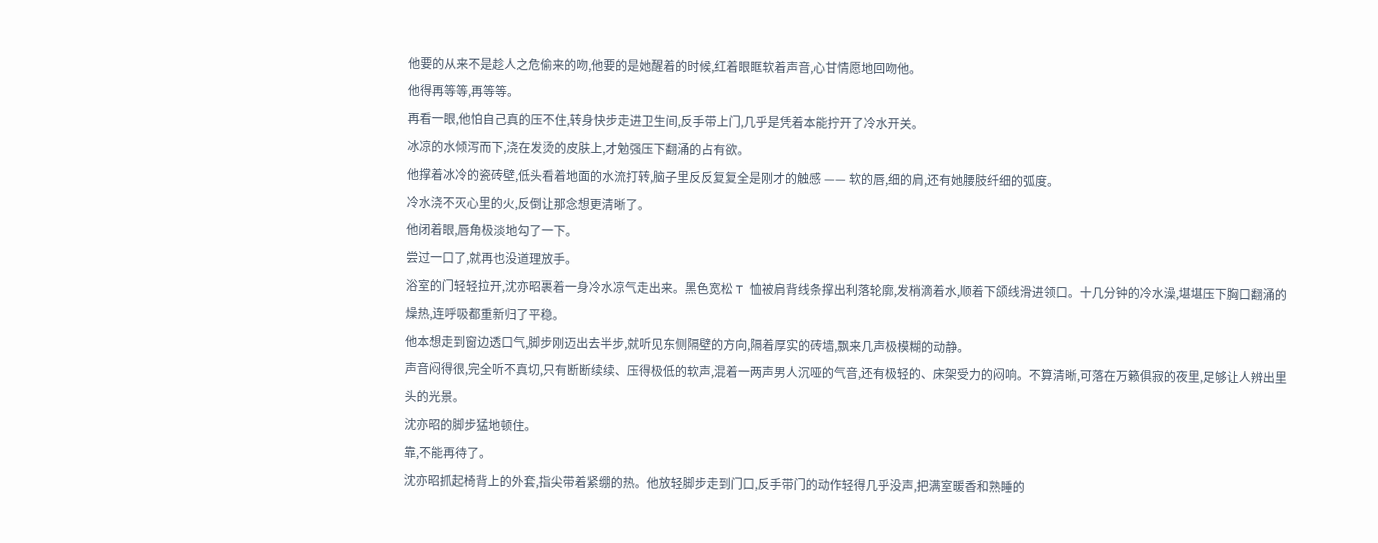他要的从来不是趁人之危偷来的吻,他要的是她醒着的时候,红着眼眶软着声音,心甘情愿地回吻他。
他得再等等,再等等。
再看一眼,他怕自己真的压不住,转身快步走进卫生间,反手带上门,几乎是凭着本能拧开了冷水开关。
冰凉的水倾泻而下,浇在发烫的皮肤上,才勉强压下翻涌的占有欲。
他撑着冰冷的瓷砖壁,低头看着地面的水流打转,脑子里反反复复全是刚才的触感 —— 软的唇,细的肩,还有她腰肢纤细的弧度。
冷水浇不灭心里的火,反倒让那念想更清晰了。
他闭着眼,唇角极淡地勾了一下。
尝过一口了,就再也没道理放手。
浴室的门轻轻拉开,沈亦昭裹着一身冷水凉气走出来。黑色宽松 T 恤被肩背线条撑出利落轮廓,发梢滴着水,顺着下颌线滑进领口。十几分钟的冷水澡,堪堪压下胸口翻涌的燥热,连呼吸都重新归了平稳。
他本想走到窗边透口气,脚步刚迈出去半步,就听见东侧隔壁的方向,隔着厚实的砖墙,飘来几声极模糊的动静。
声音闷得很,完全听不真切,只有断断续续、压得极低的软声,混着一两声男人沉哑的气音,还有极轻的、床架受力的闷响。不算清晰,可落在万籁俱寂的夜里,足够让人辨出里头的光景。
沈亦昭的脚步猛地顿住。
靠,不能再待了。
沈亦昭抓起椅背上的外套,指尖带着紧绷的热。他放轻脚步走到门口,反手带门的动作轻得几乎没声,把满室暖香和熟睡的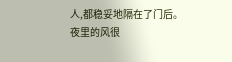人,都稳妥地隔在了门后。
夜里的风很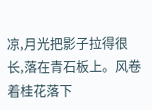凉,月光把影子拉得很长,落在青石板上。风卷着桂花落下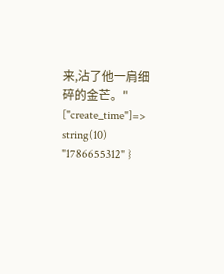来,沾了他一肩细碎的金芒。" ["create_time"]=> string(10) "1786655312" }